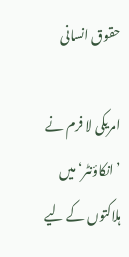حقوق انسانی

امریکی لا فرم نے ’انکاؤنٹر‘ میں ہلاکتوں کے لیے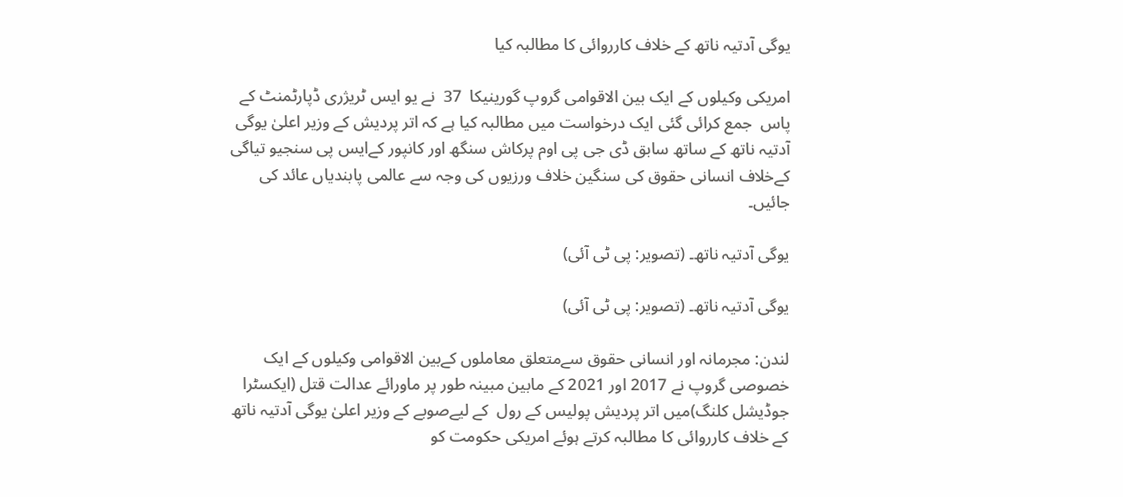یوگی آدتیہ ناتھ کے خلاف کارروائی کا مطالبہ کیا

امریکی وکیلوں کے ایک بین الاقوامی گروپ گورینیکا  37  نے یو ایس ٹریژری ڈپارٹمنٹ کے پاس  جمع کرائی گئی ایک درخواست میں مطالبہ کیا ہے کہ اتر پردیش کے وزیر اعلیٰ یوگی آدتیہ ناتھ کے ساتھ سابق ڈی جی پی اوم پرکاش سنگھ اور کانپور کےایس پی سنجیو تیاگی کےخلاف انسانی حقوق کی سنگین خلاف ورزیوں کی وجہ سے عالمی پابندیاں عائد کی جائیں۔

یوگی آدتیہ ناتھ۔ (تصویر: پی ٹی آئی)

یوگی آدتیہ ناتھ۔ (تصویر: پی ٹی آئی)

لندن: مجرمانہ اور انسانی حقوق سےمتعلق معاملوں کےبین الاقوامی وکیلوں کے ایک خصوصی گروپ نے 2017 اور 2021 کے مابین مبینہ طور پر ماورائے عدالت قتل (ایکسٹرا جوڈیشل کلنگ)میں اتر پردیش پولیس کے رول  کے لیےصوبے کے وزیر اعلیٰ یوگی آدتیہ ناتھ  کے خلاف کارروائی کا مطالبہ کرتے ہوئے امریکی حکومت کو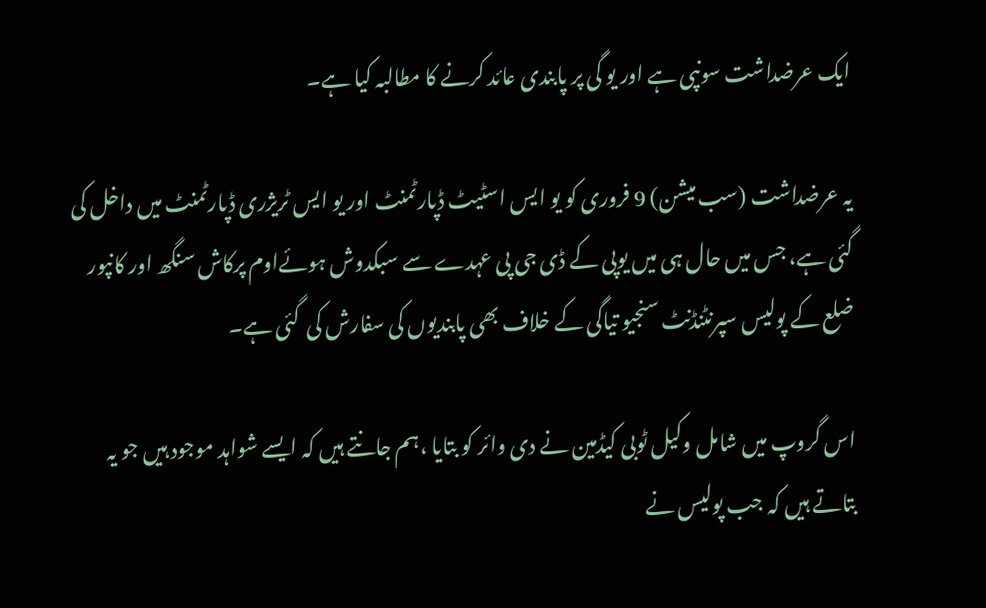ایک عرضداشت سونپی ہے اور یو گی پر پابندی عائد کرنے کا مطالبہ کیا ہے۔

یہ عرضداشت (سب میشن) 9 فروری کو یو ایس اسٹیٹ ڈپارٹمنٹ اور یو ایس ٹریژری ڈپارٹمنٹ میں داخل کی گئی ہے، جس میں حال ہی میں یوپی کے ڈی جی پی عہدے سے سبکدوش ہوئےاوم پرکاش سنگھ اور کانپور ضلع کے پولیس سپرنٹنڈنٹ سنجیو تیاگی کے خلاف بھی پابندیوں کی سفارش کی  گئی ہے۔

اس گروپ میں شامل وکیل ٹوبی کیڈمین نے دی وائر کو بتایا ،ہم جانتے ہیں کہ ایسے شواہد موجود ہیں جو یہ بتاتے ہیں کہ جب پولیس نے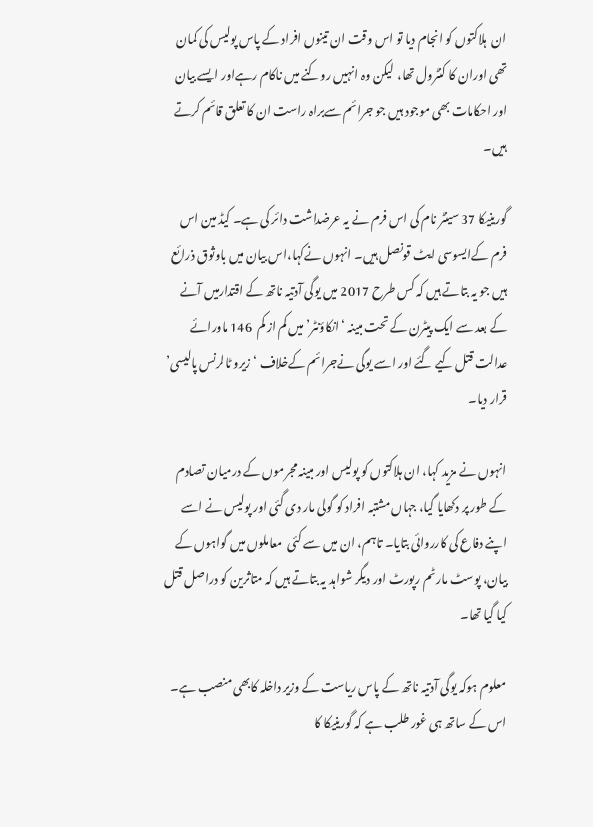ان  ہلاکتوں کو انجام دیا تو اس وقت ان تینوں افراد کے پاس پولیس کی کمان تھی اوران کا کنٹرول تھا،  لیکن وہ انہیں روکنے میں ناکام رہےاور ایسے بیان اور احکامات بھی موجود ہیں جو جرائم سےبراہ راست ان کا تعلق قائم کرتے ہیں۔

گورینیکا 37 سینٹر نام کی اس فرم نے یہ عرضداشت دائر کی ہے۔ کیڈ مین اس فرم کےایسوسی ایٹ قونصل ہیں۔ انہوں نےکہا،اس بیان میں باوثوق ذرائع ہیں جو یہ بتاتے ہیں کہ کس طرح 2017 میں یوگی آدتیہ ناتھ کے اقتدارمیں آنے کے بعد سے ایک پیٹرن کے تحت مبینہ ‘انکاؤنٹر’ میں کم از کم  146 ماورائے عدالت قتل کیے گئے اور اسے یوگی نےجرائم کےخلاف ‘زیرو ٹالرنس پالیسی’ قرار دیا۔

انہوں نے مزید کہا، ان ہلاکتوں کو پولیس اور مبینہ مجرموں کے درمیان تصادم کے طور پر دکھایا گیا، جہاں مشتبہ افراد کو گولی مار دی گئی اور پولیس نے اسے اپنے دفاع کی کارروائی بتایا۔ تاہم، ان میں سے کئی  معاملوں میں گواہوں کے بیان، پوسٹ مارٹم رپورٹ اور دیگر شواہد یہ بتاتے ہیں کہ متاثرین کو دراصل قتل کیا گیا تھا۔

معلوم ہوکہ یوگی آدتیہ ناتھ کے پاس ریاست کے وزیر داخلہ کابھی منصب ہے۔ اس کے ساتھ ہی غور طلب ہے کہ گورینیکا کا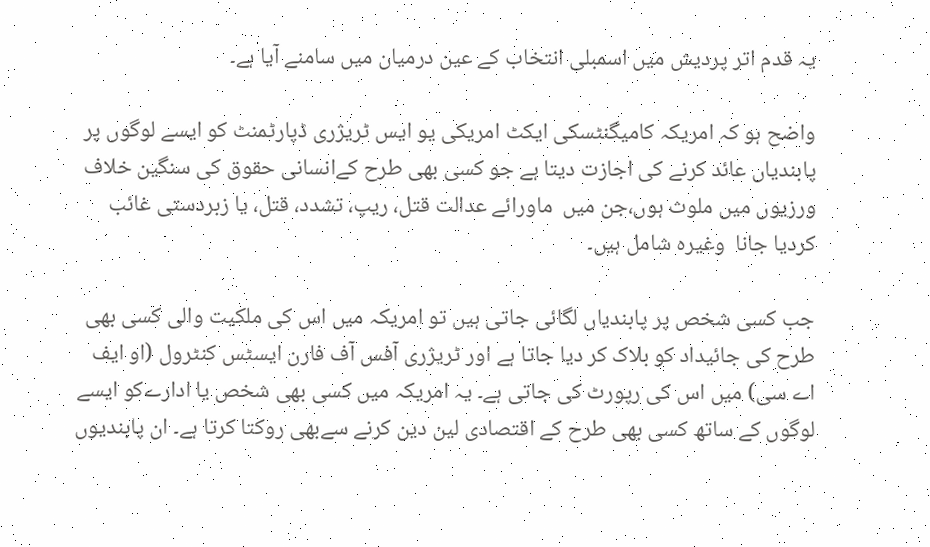یہ قدم اتر پردیش میں اسمبلی انتخاب کے عین درمیان میں سامنے آیا ہے۔

واضح ہو کہ امریکہ کامیگنٹسکی ایکٹ امریکی یو ایس ٹریژری ڈپارٹمنٹ کو ایسے لوگوں پر پابندیاں عائد کرنے کی اجازت دیتا ہے جو کسی بھی طرح کےانسانی حقوق کی سنگین خلاف ورزیوں میں ملوث ہوں،جن میں  ماورائے عدالت قتل، ریپ، تشدد، قتل، یا زبردستی غائب کردیا جانا  وغیرہ شامل ہیں۔

جب کسی شخص پر پابندیاں لگائی جاتی ہیں تو امریکہ میں اس کی ملکیت والی کسی بھی طرح کی جائیداد کو بلاک کر دیا جاتا ہے اور ٹریژری آفس آف فارن ایسٹس کنٹرول (او ایف اے سی) میں اس کی رپورٹ کی جاتی ہے۔ یہ امریکہ میں کسی بھی شخص یا ادارےکو ایسے لوگوں کے ساتھ کسی بھی طرح کے اقتصادی لین دین کرنے سےبھی روکتا کرتا ہے۔ ان پابندیوں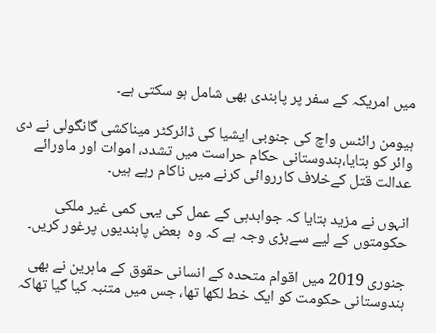میں امریکہ کے سفر پر پابندی بھی شامل ہو سکتی ہے۔

ہیومن رائٹس واچ کی جنوبی ایشیا کی ڈائرکٹر میناکشی گانگولی نے دی وائر کو بتایا،ہندوستانی حکام حراست میں تشدد، اموات اور ماورائے عدالت قتل کےخلاف کارروائی کرنے میں ناکام رہے ہیں۔

انہوں نے مزید بتایا کہ جوابدہی کے عمل کی یہی کمی غیر ملکی حکومتوں کے لیے سےبڑی وجہ ہے کہ وہ  بعض پابندیوں پرغور کریں۔

جنوری 2019 میں اقوام متحدہ کے انسانی حقوق کے ماہرین نے بھی ہندوستانی حکومت کو ایک خط لکھا تھا، جس میں متنبہ کیا گیا تھاکہ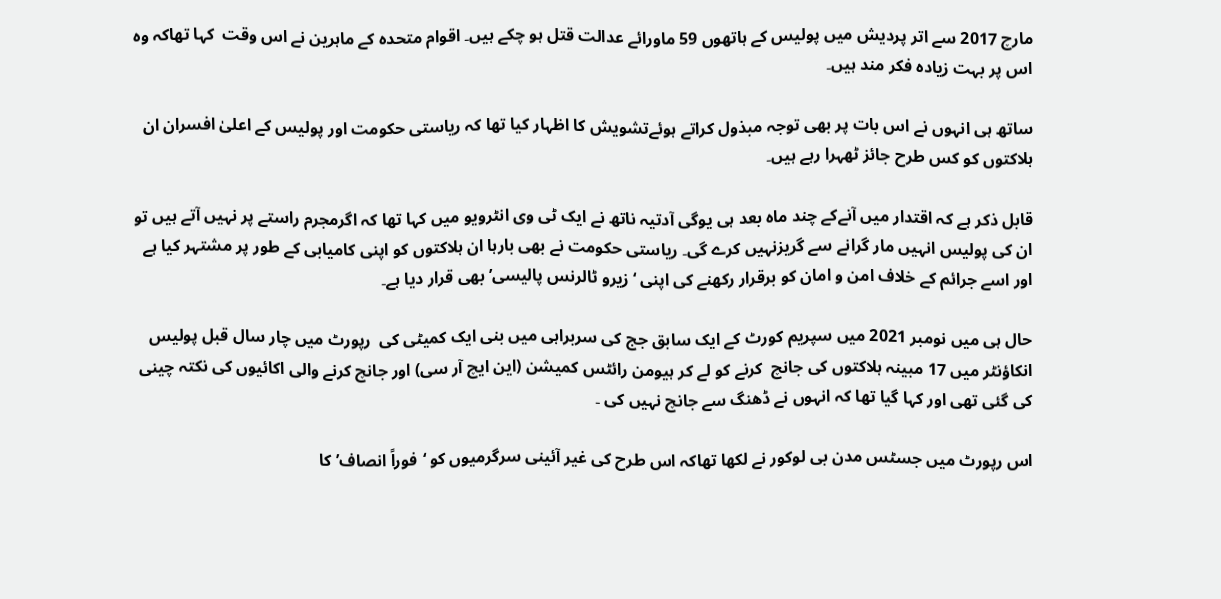مارچ 2017 سے اتر پردیش میں پولیس کے ہاتھوں 59 ماورائے عدالت قتل ہو چکے ہیں۔ اقوام متحدہ کے ماہرین نے اس وقت  کہا تھاکہ وہ اس پر بہت زیادہ فکر مند ہیں۔

ساتھ ہی انہوں نے اس بات پر بھی توجہ مبذول کراتے ہوئےتشویش کا اظہار کیا تھا کہ ریاستی حکومت اور پولیس کے اعلیٰ افسران ان ہلاکتوں کو کس طرح جائز ٹھہرا رہے ہیں۔

قابل ذکر ہے کہ اقتدار میں آنےکے چند ماہ بعد ہی یوگی آدتیہ ناتھ نے ایک ٹی وی انٹرویو میں کہا تھا کہ اگرمجرم راستے پر نہیں آتے ہیں تو ان کی پولیس انہیں مار گرانے سے گریزنہیں کرے گی۔ ریاستی حکومت نے بھی بارہا ان ہلاکتوں کو اپنی کامیابی کے طور پر مشتہر کیا ہے اور اسے جرائم کے خلاف امن و امان کو برقرار رکھنے کی اپنی ‘زیرو ٹالرنس پالیسی’ بھی قرار دیا ہے۔

حال ہی میں نومبر 2021 میں سپریم کورٹ کے ایک سابق جج کی سربراہی میں بنی ایک کمیٹی کی  رپورٹ میں چار سال قبل پولیس انکاؤنٹر میں 17 مبینہ ہلاکتوں کی جانچ  کرنے کو لے کر ہیومن رائٹس کمیشن (این ایچ آر سی) اور جانچ کرنے والی اکائیوں کی نکتہ چینی کی گئی تھی اور کہا گیا تھا کہ انہوں نے ڈھنگ سے جانچ نہیں کی ۔

اس رپورٹ میں جسٹس مدن بی لوکور نے لکھا تھاکہ اس طرح کی غیر آئینی سرگرمیوں کو ‘فوراً انصاف’کا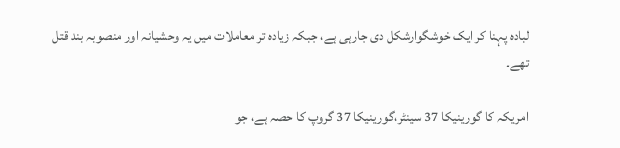لبادہ پہنا کر ایک خوشگوارشکل دی جارہی ہے، جبکہ زیادہ تر معاملات میں یہ وحشیانہ اور منصوبہ بند قتل تھے۔

امریکہ کا گورینیکا 37 سینٹر،گورینیکا 37 گروپ کا حصہ ہے، جو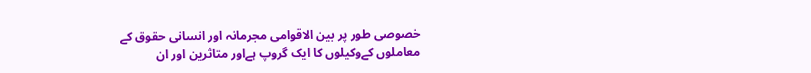خصوصی طور پر بین الاقوامی مجرمانہ اور انسانی حقوق کے معاملوں کےوکیلوں کا ایک گروپ ہےاور متاثرین اور ان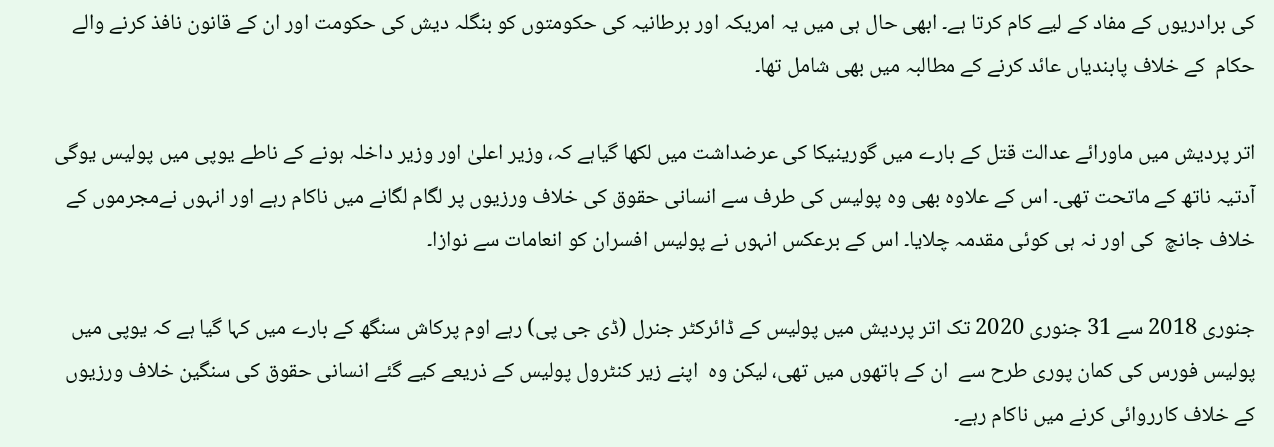کی برادریوں کے مفاد کے لیے کام کرتا ہے۔ ابھی حال ہی میں یہ امریکہ اور برطانیہ کی حکومتوں کو بنگلہ دیش کی حکومت اور ان کے قانون نافذ کرنے والے حکام  کے خلاف پابندیاں عائد کرنے کے مطالبہ میں بھی شامل تھا۔

اتر پردیش میں ماورائے عدالت قتل کے بارے میں گورینیکا کی عرضداشت میں لکھا گیاہے کہ، وزیر اعلیٰ اور وزیر داخلہ ہونے کے ناطے یوپی میں پولیس یوگی آدتیہ ناتھ کے ماتحت تھی۔ اس کے علاوہ بھی وہ پولیس کی طرف سے انسانی حقوق کی خلاف ورزیوں پر لگام لگانے میں ناکام رہے اور انہوں نےمجرموں کے خلاف جانچ  کی اور نہ ہی کوئی مقدمہ چلایا۔ اس کے برعکس انہوں نے پولیس افسران کو انعامات سے نوازا۔

جنوری 2018 سے 31 جنوری 2020 تک اتر پردیش میں پولیس کے ڈائرکٹر جنرل (ڈی جی پی) رہے اوم پرکاش سنگھ کے بارے میں کہا گیا ہے کہ یوپی میں پولیس فورس کی کمان پوری طرح سے  ان کے ہاتھوں میں تھی، لیکن وہ  اپنے زیر کنٹرول پولیس کے ذریعے کیے گئے انسانی حقوق کی سنگین خلاف ورزیوں کے خلاف کارروائی کرنے میں ناکام رہے۔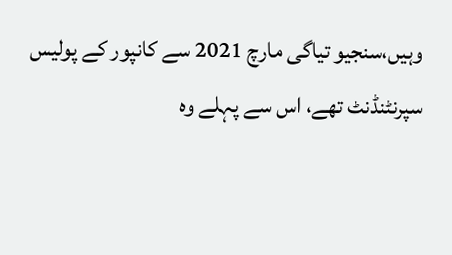وہیں،سنجیو تیاگی مارچ 2021 سے کانپور کے پولیس سپرنٹنڈنٹ تھے، اس سے پہلے وہ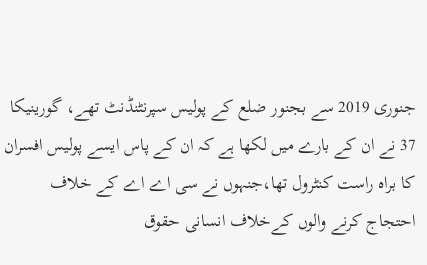جنوری 2019 سے بجنور ضلع کے پولیس سپرنٹنڈنٹ تھے، گورینیکا 37 نے ان کے بارے میں لکھا ہے کہ ان کے پاس ایسے پولیس افسران کا براہ راست کنٹرول تھا،جنہوں نے سی اے اے کے خلاف احتجاج کرنے والوں کےخلاف انسانی حقوق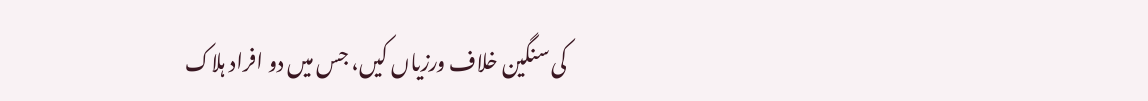کی سنگین خلاف ورزیاں کیں، جس میں دو افراد ہلاک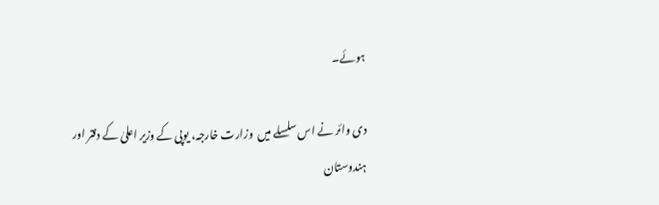ہوئے۔

دی وائر نے اس سلسلے میں  وزارت خارجہ، یوپی کے وزیر اعلیٰ کے دفتر اور ہندوستان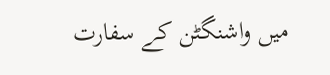میں واشنگٹن کے سفارت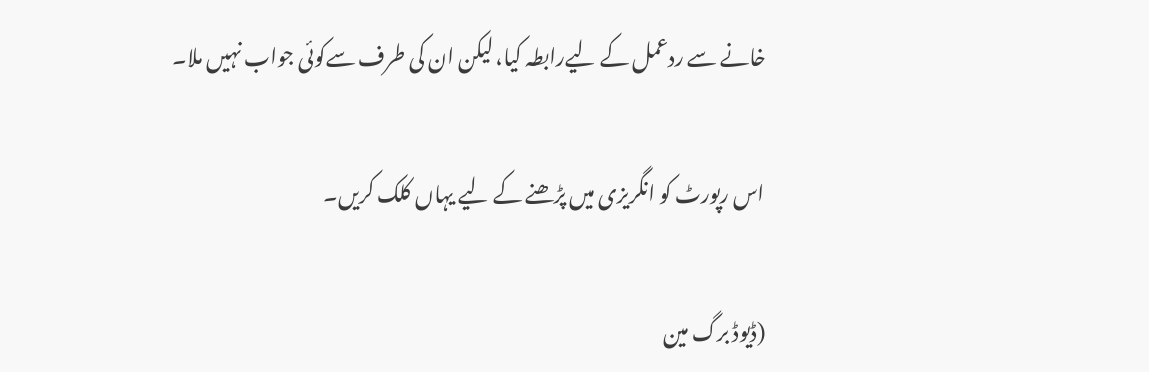خانے سے ردعمل کے لیےرابطہ کیا، لیکن ان کی طرف سےکوئی جواب نہیں ملا۔

اس رپورٹ کو انگریزی میں پڑھنے کے لیے یہاں کلک کریں۔

(ڈیوڈ برگ مین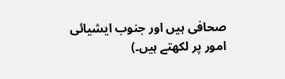صحافی ہیں اور جنوب ایشیائی امور پر لکھتے ہیں۔)